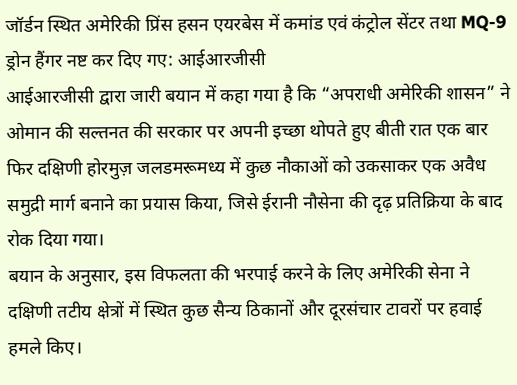जॉर्डन स्थित अमेरिकी प्रिंस हसन एयरबेस में कमांड एवं कंट्रोल सेंटर तथा MQ-9 ड्रोन हैंगर नष्ट कर दिए गए: आईआरजीसी
आईआरजीसी द्वारा जारी बयान में कहा गया है कि “अपराधी अमेरिकी शासन” ने ओमान की सल्तनत की सरकार पर अपनी इच्छा थोपते हुए बीती रात एक बार फिर दक्षिणी होरमुज़ जलडमरूमध्य में कुछ नौकाओं को उकसाकर एक अवैध समुद्री मार्ग बनाने का प्रयास किया, जिसे ईरानी नौसेना की दृढ़ प्रतिक्रिया के बाद रोक दिया गया।
बयान के अनुसार, इस विफलता की भरपाई करने के लिए अमेरिकी सेना ने दक्षिणी तटीय क्षेत्रों में स्थित कुछ सैन्य ठिकानों और दूरसंचार टावरों पर हवाई हमले किए।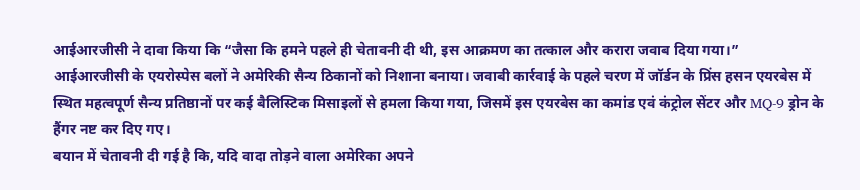आईआरजीसी ने दावा किया कि “जैसा कि हमने पहले ही चेतावनी दी थी, इस आक्रमण का तत्काल और करारा जवाब दिया गया।”
आईआरजीसी के एयरोस्पेस बलों ने अमेरिकी सैन्य ठिकानों को निशाना बनाया। जवाबी कार्रवाई के पहले चरण में जॉर्डन के प्रिंस हसन एयरबेस में स्थित महत्वपूर्ण सैन्य प्रतिष्ठानों पर कई बैलिस्टिक मिसाइलों से हमला किया गया, जिसमें इस एयरबेस का कमांड एवं कंट्रोल सेंटर और MQ-9 ड्रोन के हैंगर नष्ट कर दिए गए।
बयान में चेतावनी दी गई है कि, यदि वादा तोड़ने वाला अमेरिका अपने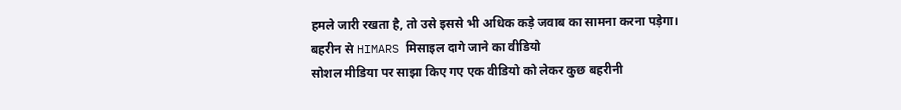हमले जारी रखता है, तो उसे इससे भी अधिक कड़े जवाब का सामना करना पड़ेगा।
बहरीन से HIMARS मिसाइल दागे जाने का वीडियो
सोशल मीडिया पर साझा किए गए एक वीडियो को लेकर कुछ बहरीनी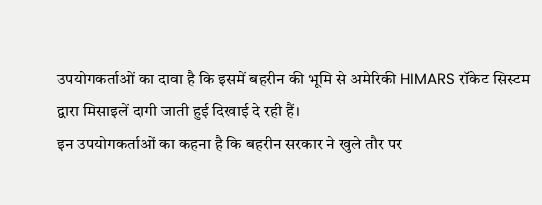उपयोगकर्ताओं का दावा है कि इसमें बहरीन की भूमि से अमेरिकी HIMARS रॉकेट सिस्टम द्वारा मिसाइलें दागी जाती हुई दिखाई दे रही हैं।
इन उपयोगकर्ताओं का कहना है कि बहरीन सरकार ने खुले तौर पर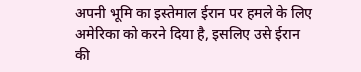अपनी भूमि का इस्तेमाल ईरान पर हमले के लिए अमेरिका को करने दिया है, इसलिए उसे ईरान की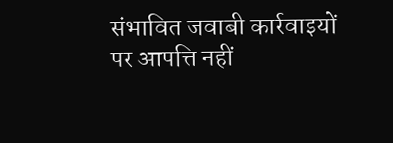संभावित जवाबी कार्रवाइयों पर आपत्ति नहीं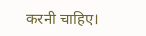करनी चाहिए।